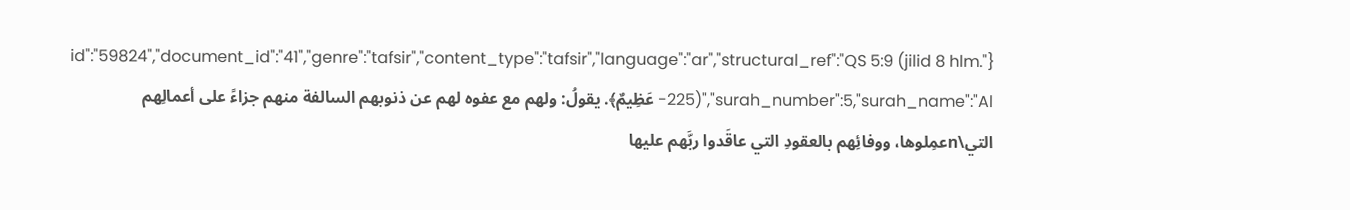{"id":"59824","document_id":"41","genre":"tafsir","content_type":"tafsir","language":"ar","structural_ref":"QS 5:9 (jilid 8 hlm. 225)","surah_number":5,"surah_name":"Al- عَظِيمٌ﴾. يقولُ: ولهم مع عفوه لهم عن ذنوبهم السالفة منهم جزاءً على أعمالِهم التي\nعمِلوها، ووفائِهم بالعقودِ التي عاقَدوا ربَّهم عليها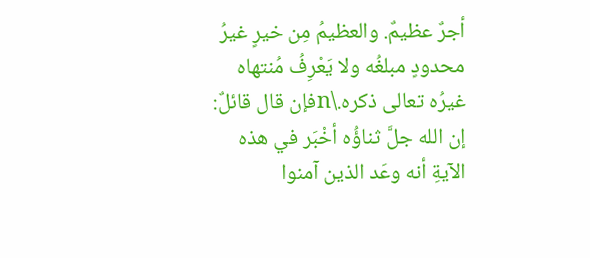أجرٌ عظيمٌ. والعظيمُ مِن خيرٍ غيرُ محدودٍ مبلغُه ولا يَعْرِفُ مُنتهاه غيرُه تعالى ذكره.\nفإن قال قائلٌ: إن الله جلَّ ثناؤُه أخْبَر في هذه الآيةِ أنه وعَد الذين آمنوا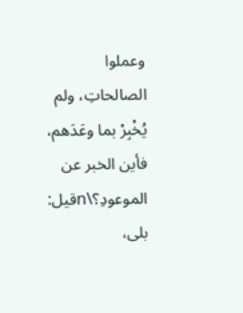وعملوا الصالحاتِ، ولم يُخْبِرْ بما وعَدَهم، فأين الخبر عن الموعودِ؟\nقيل: بلى،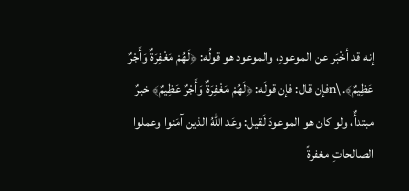إنه قد أخْبَر عن الموعودِ، والموعود هو قولُه: ﴿لَهُمْ مَغْفِرَةٌ وَأَجْرٌ عَظِيمٌ﴾.\nفإن قال: فإن قولَه: ﴿لَهُمْ مَغْفِرَةٌ وَأَجْرٌ عَظِيمٌ﴾ خبرٌ مبتدأٌ، ولو كان هو الموعودَ لَقيل: وعَد اللهُ الذين آمَنوا وعملوا الصالحاتِ مغفرةً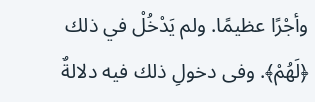وأجْرًا عظيمًا. ولم يَدْخُلْ في ذلك ﴿لَهُمْ﴾. وفى دخولِ ذلك فيه دلالةٌ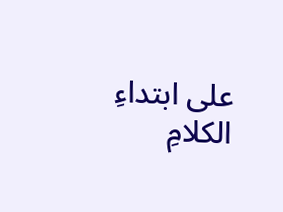على ابتداءِ الكلامِ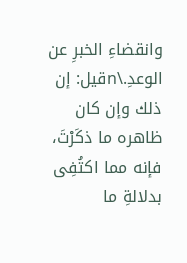وانقضاءِ الخبرِ عن الوعدِ.\nقيل: إن ذلك وإن كان ظاهره ما ذكَرْتَ، فإنه مما اكتُفِى بدلالةِ ما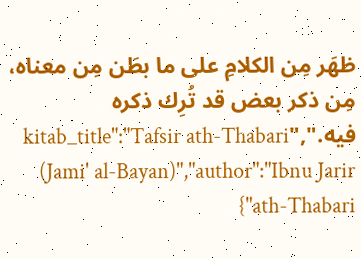ظهَر مِن الكلامِ على ما بطَن مِن معناه، مِن ذكر بعض قد تُرِك ذكره فيه.","kitab_title":"Tafsir ath-Thabari (Jami' al-Bayan)","author":"Ibnu Jarir ath-Thabari"}